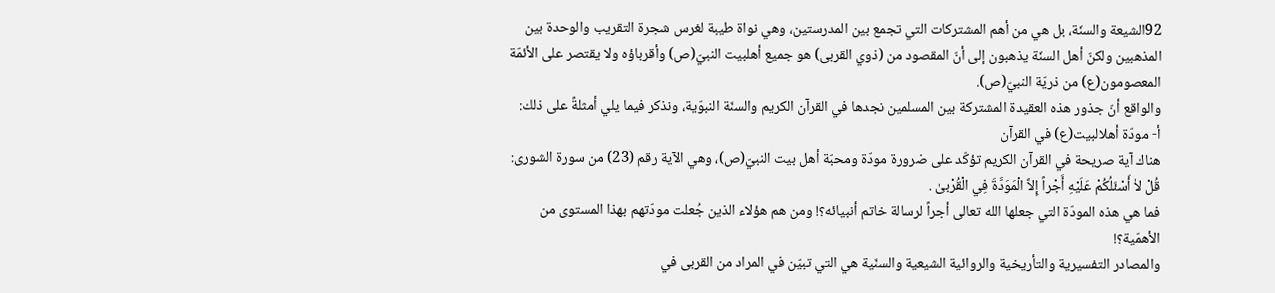92الشيعة والسنّة، بل هي من أهم المشتركات التي تجمع بين المدرستين، وهي نواة طيبة لغرس شجرة التقريب والوحدة بين المذهبين ولكنّ أهل السنّة يذهبون إلى أنّ المقصود من (ذوي القربى) هو جميع أهلبيت النبيّ(ص) وأقرباؤه ولا يقتصر على الأئمّة المعصومون(ع) من ذريّة النبيّ(ص).
والواقع أنّ جذور هذه العقيدة المشتركة بين المسلمين نجدها في القرآن الكريم والسنّة النبوّية، ونذكر فيما يلي أمثلةً على ذلك:
أ- مودّة أهلالبيت(ع) في القرآن
هناك آية صريحة في القرآن الكريم تؤكّد على ضرورة مودّة ومحبّة أهل بيت النبيّ(ص)، وهي الآية رقم (23) من سورة الشورى: قُلْ لاٰ أَسْئَلُكُمْ عَلَيْهِ أَجْراً إِلاَّ الْمَوَدَّةَ فِي الْقُرْبىٰ .
فما هي هذه المودّة التي جعلها الله تعالى أجراً لرسالة خاتم أنبيائه؟! ومن هم هؤلاء الذين جُعلت مودّتهم بهذا المستوى من الأهمّية؟!
والمصادر التفسيرية والتأريخية والروائية الشيعية والسنّية هي التي تبيّن في المراد من القربى في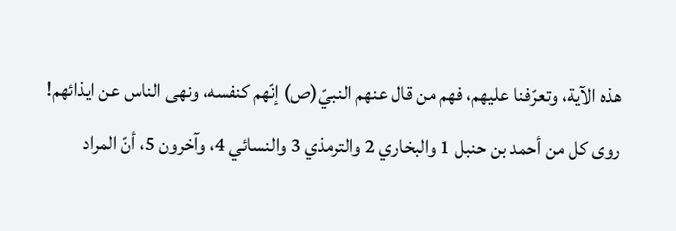هذه الآية، وتعرّفنا عليهم، فهم من قال عنهم النبيّ(ص) إنّهم كنفسه، ونهى الناس عن ايذائهم!
روى كل من أحمد بن حنبل 1 والبخاري 2 والترمذي 3 والنسائي 4، وآخرون 5، أنّ المراد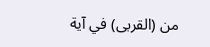من (القربى) في آية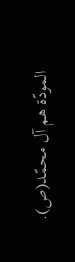المودّة هم آل محمّد(ص).